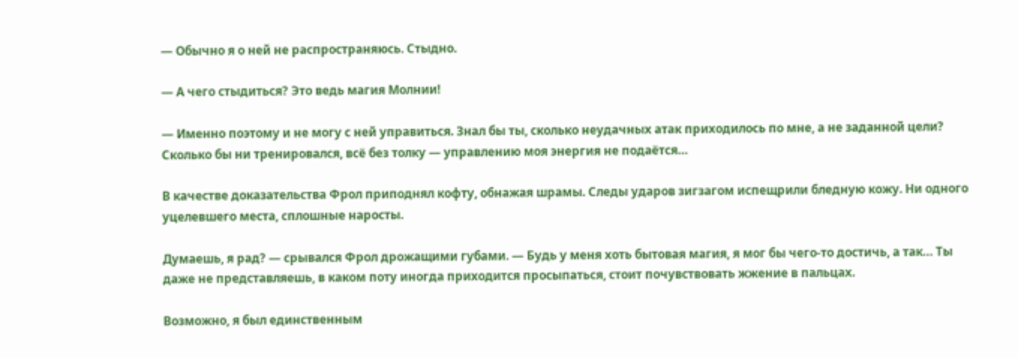— Обычно я о ней не распространяюсь. Стыдно.

— А чего стыдиться? Это ведь магия Молнии!

— Именно поэтому и не могу с ней управиться. Знал бы ты, сколько неудачных атак приходилось по мне, а не заданной цели? Сколько бы ни тренировался, всё без толку — управлению моя энергия не подаётся…

В качестве доказательства Фрол приподнял кофту, обнажая шрамы. Следы ударов зигзагом испещрили бледную кожу. Ни одного уцелевшего места, сплошные наросты.

Думаешь, я рад? — срывался Фрол дрожащими губами. — Будь у меня хоть бытовая магия, я мог бы чего-то достичь, а так… Ты даже не представляешь, в каком поту иногда приходится просыпаться, стоит почувствовать жжение в пальцах.

Возможно, я был единственным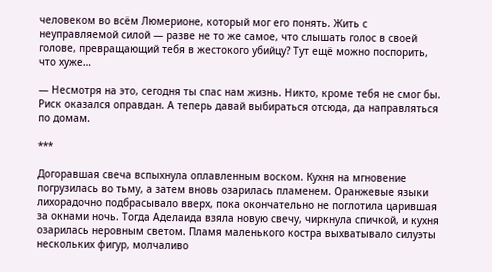человеком во всём Люмерионе, который мог его понять. Жить с неуправляемой силой — разве не то же самое, что слышать голос в своей голове, превращающий тебя в жестокого убийцу? Тут ещё можно поспорить, что хуже…

— Несмотря на это, сегодня ты спас нам жизнь. Никто, кроме тебя не смог бы. Риск оказался оправдан. А теперь давай выбираться отсюда, да направляться по домам.

***

Догоравшая свеча вспыхнула оплавленным воском. Кухня на мгновение погрузилась во тьму, а затем вновь озарилась пламенем. Оранжевые языки лихорадочно подбрасывало вверх, пока окончательно не поглотила царившая за окнами ночь. Тогда Аделаида взяла новую свечу, чиркнула спичкой, и кухня озарилась неровным светом. Пламя маленького костра выхватывало силуэты нескольких фигур, молчаливо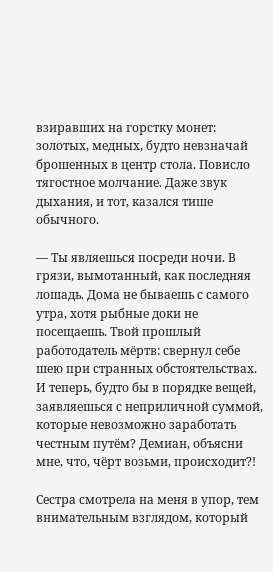взиравших на горстку монет: золотых, медных, будто невзначай брошенных в центр стола. Повисло тягостное молчание. Даже звук дыхания, и тот, казался тише обычного.

— Ты являешься посреди ночи. В грязи, вымотанный, как последняя лошадь. Дома не бываешь с самого утра, хотя рыбные доки не посещаешь. Твой прошлый работодатель мёртв: свернул себе шею при странных обстоятельствах. И теперь, будто бы в порядке вещей, заявляешься с неприличной суммой, которые невозможно заработать честным путём? Демиан, объясни мне, что, чёрт возьми, происходит?!

Сестра смотрела на меня в упор, тем внимательным взглядом, который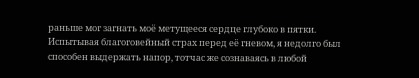раньше мог загнать моё метущееся сердце глубоко в пятки. Испытывая благоговейный страх перед её гневом, я недолго был способен выдержать напор, тотчас же сознаваясь в любой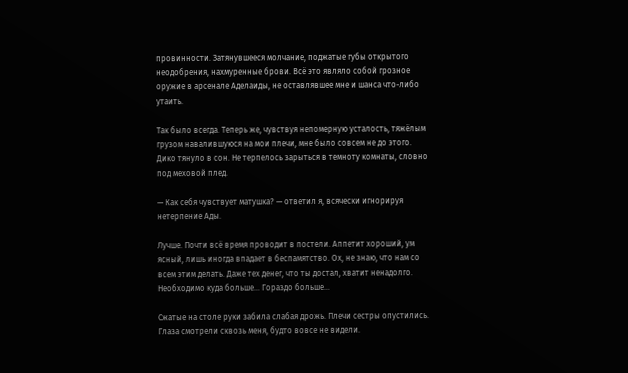провинности. Затянувшееся молчание, поджатые губы открытого неодобрения, нахмуренные брови. Всё это являло собой грозное оружие в арсенале Аделаиды, не оставлявшее мне и шанса что-либо утаить.

Так было всегда. Теперь же, чувствуя непомерную усталость, тяжёлым грузом навалившуюся на мои плечи, мне было совсем не до этого. Дико тянуло в сон. Не терпелось зарыться в темноту комнаты, словно под меховой плед.

— Как себя чувствует матушка? — ответил я, всячески игнорируя нетерпение Ады.

Лучше. Почти всё время проводит в постели. Аппетит хороший, ум ясный, лишь иногда впадает в беспамятство. Ох, не знаю, что нам со всем этим делать. Даже тех денег, что ты достал, хватит ненадолго. Необходимо куда больше… Гораздо больше…

Сжатые на столе руки забила слабая дрожь. Плечи сестры опустились. Глаза смотрели сквозь меня, будто вовсе не видели.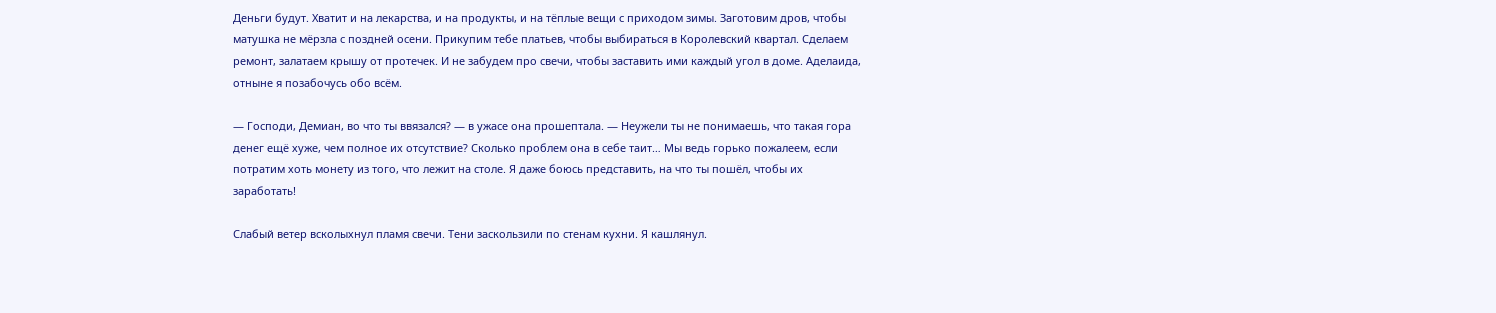Деньги будут. Хватит и на лекарства, и на продукты, и на тёплые вещи с приходом зимы. Заготовим дров, чтобы матушка не мёрзла с поздней осени. Прикупим тебе платьев, чтобы выбираться в Королевский квартал. Сделаем ремонт, залатаем крышу от протечек. И не забудем про свечи, чтобы заставить ими каждый угол в доме. Аделаида, отныне я позабочусь обо всём.

— Господи, Демиан, во что ты ввязался? — в ужасе она прошептала. — Неужели ты не понимаешь, что такая гора денег ещё хуже, чем полное их отсутствие? Сколько проблем она в себе таит… Мы ведь горько пожалеем, если потратим хоть монету из того, что лежит на столе. Я даже боюсь представить, на что ты пошёл, чтобы их заработать!

Слабый ветер всколыхнул пламя свечи. Тени заскользили по стенам кухни. Я кашлянул.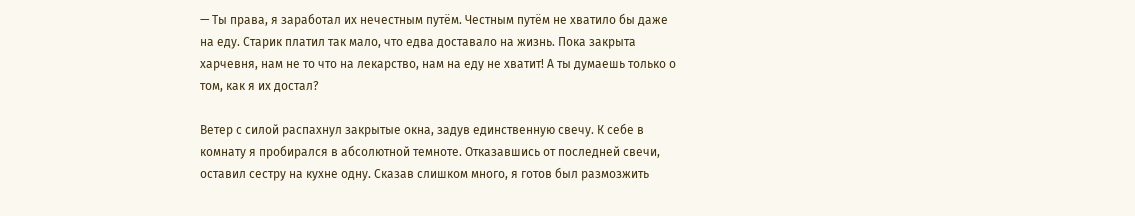— Ты права, я заработал их нечестным путём. Честным путём не хватило бы даже на еду. Старик платил так мало, что едва доставало на жизнь. Пока закрыта харчевня, нам не то что на лекарство, нам на еду не хватит! А ты думаешь только о том, как я их достал?

Ветер с силой распахнул закрытые окна, задув единственную свечу. К себе в комнату я пробирался в абсолютной темноте. Отказавшись от последней свечи, оставил сестру на кухне одну. Сказав слишком много, я готов был размозжить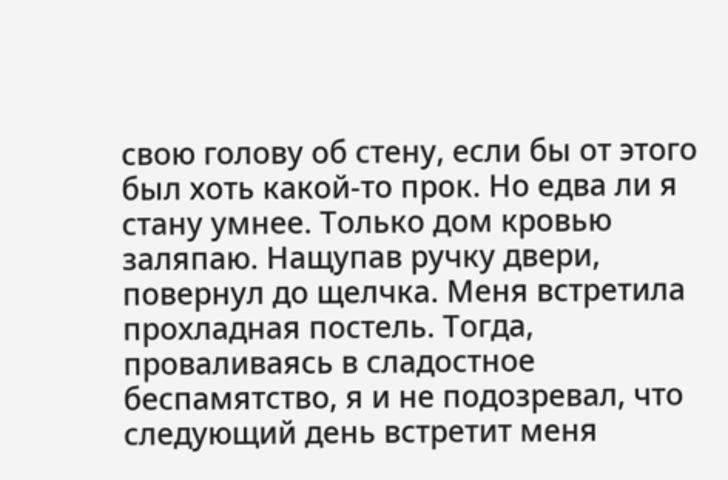свою голову об стену, если бы от этого был хоть какой-то прок. Но едва ли я стану умнее. Только дом кровью заляпаю. Нащупав ручку двери, повернул до щелчка. Меня встретила прохладная постель. Тогда, проваливаясь в сладостное беспамятство, я и не подозревал, что следующий день встретит меня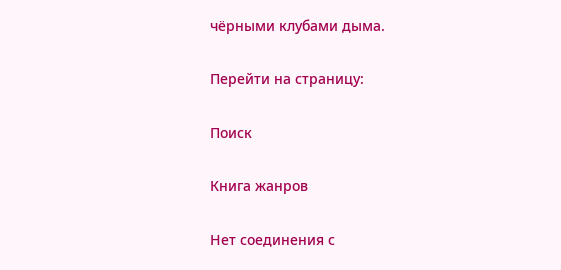чёрными клубами дыма.

Перейти на страницу:

Поиск

Книга жанров

Нет соединения с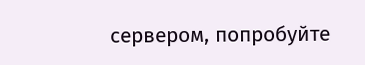сервером, попробуйте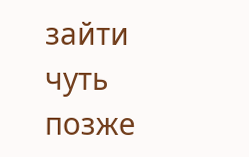зайти чуть позже